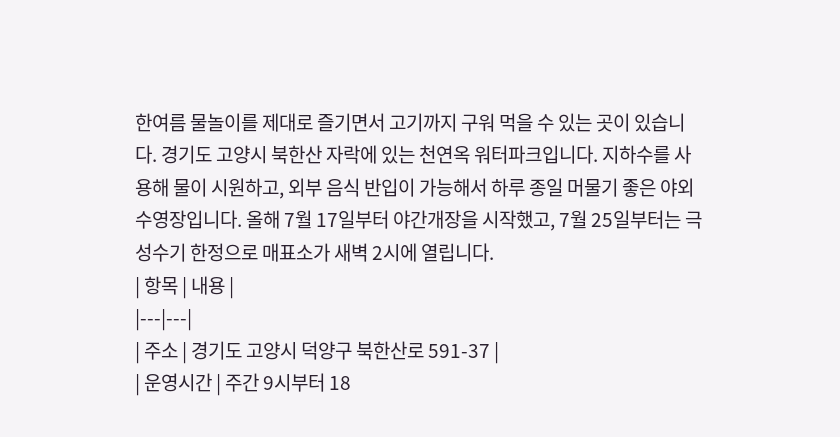한여름 물놀이를 제대로 즐기면서 고기까지 구워 먹을 수 있는 곳이 있습니다. 경기도 고양시 북한산 자락에 있는 천연옥 워터파크입니다. 지하수를 사용해 물이 시원하고, 외부 음식 반입이 가능해서 하루 종일 머물기 좋은 야외 수영장입니다. 올해 7월 17일부터 야간개장을 시작했고, 7월 25일부터는 극성수기 한정으로 매표소가 새벽 2시에 열립니다.
| 항목 | 내용 |
|---|---|
| 주소 | 경기도 고양시 덕양구 북한산로 591-37 |
| 운영시간 | 주간 9시부터 18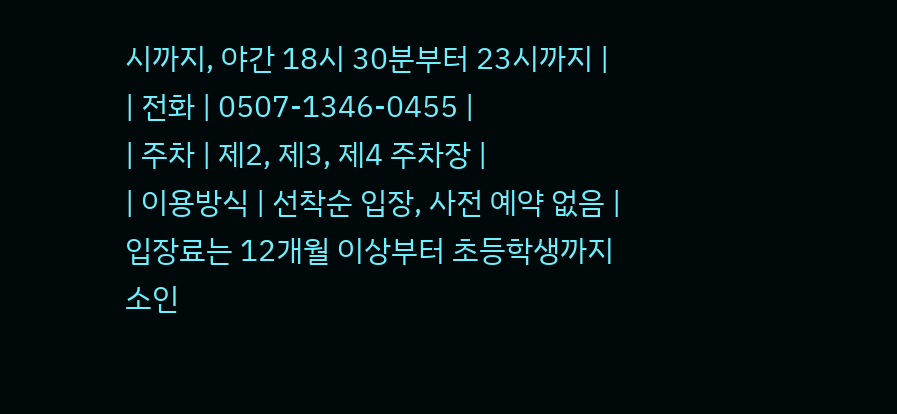시까지, 야간 18시 30분부터 23시까지 |
| 전화 | 0507-1346-0455 |
| 주차 | 제2, 제3, 제4 주차장 |
| 이용방식 | 선착순 입장, 사전 예약 없음 |
입장료는 12개월 이상부터 초등학생까지 소인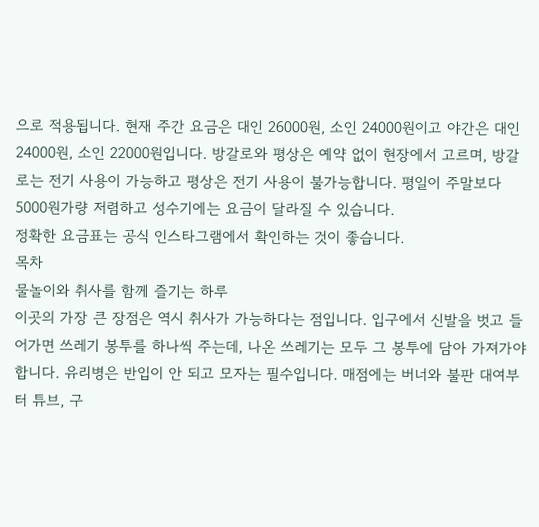으로 적용됩니다. 현재 주간 요금은 대인 26000원, 소인 24000원이고 야간은 대인 24000원, 소인 22000원입니다. 방갈로와 평상은 예약 없이 현장에서 고르며, 방갈로는 전기 사용이 가능하고 평상은 전기 사용이 불가능합니다. 평일이 주말보다 5000원가량 저렴하고 성수기에는 요금이 달라질 수 있습니다.
정확한 요금표는 공식 인스타그램에서 확인하는 것이 좋습니다.
목차
물놀이와 취사를 함께 즐기는 하루
이곳의 가장 큰 장점은 역시 취사가 가능하다는 점입니다. 입구에서 신발을 벗고 들어가면 쓰레기 봉투를 하나씩 주는데, 나온 쓰레기는 모두 그 봉투에 담아 가져가야 합니다. 유리병은 반입이 안 되고 모자는 필수입니다. 매점에는 버너와 불판 대여부터 튜브, 구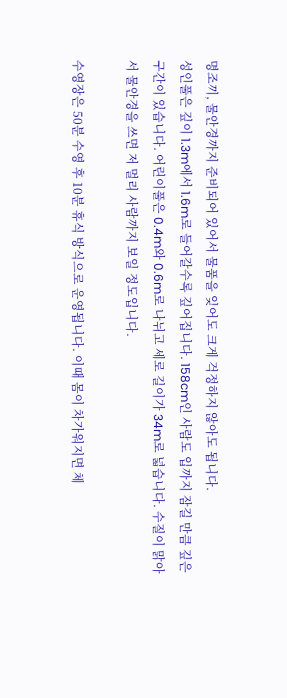명조끼, 물안경까지 준비되어 있어서 물품을 잊어도 크게 걱정하지 않아도 됩니다.
성인풀은 깊이 1.3m에서 1.6m로 들어갈수록 깊어집니다. 158cm인 사람도 입까지 잠길 만큼 깊은 구간이 있습니다. 어린이풀은 0.4m와 0.6m로 나뉘고 세로 길이가 34m로 넓습니다. 수질이 맑아서 물안경을 쓰면 저 멀리 사람까지 보일 정도입니다.

수영장은 50분 수영 후 10분 휴식 방식으로 운영됩니다. 이때 몸이 차가워지면 체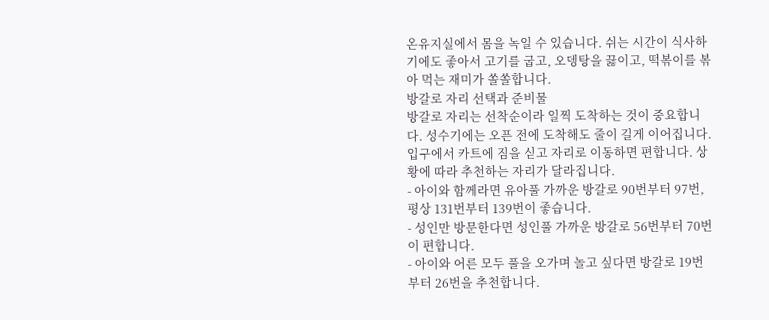온유지실에서 몸을 녹일 수 있습니다. 쉬는 시간이 식사하기에도 좋아서 고기를 굽고, 오뎅탕을 끓이고, 떡볶이를 볶아 먹는 재미가 쏠쏠합니다.
방갈로 자리 선택과 준비물
방갈로 자리는 선착순이라 일찍 도착하는 것이 중요합니다. 성수기에는 오픈 전에 도착해도 줄이 길게 이어집니다. 입구에서 카트에 짐을 싣고 자리로 이동하면 편합니다. 상황에 따라 추천하는 자리가 달라집니다.
- 아이와 함께라면 유아풀 가까운 방갈로 90번부터 97번, 평상 131번부터 139번이 좋습니다.
- 성인만 방문한다면 성인풀 가까운 방갈로 56번부터 70번이 편합니다.
- 아이와 어른 모두 풀을 오가며 놀고 싶다면 방갈로 19번부터 26번을 추천합니다.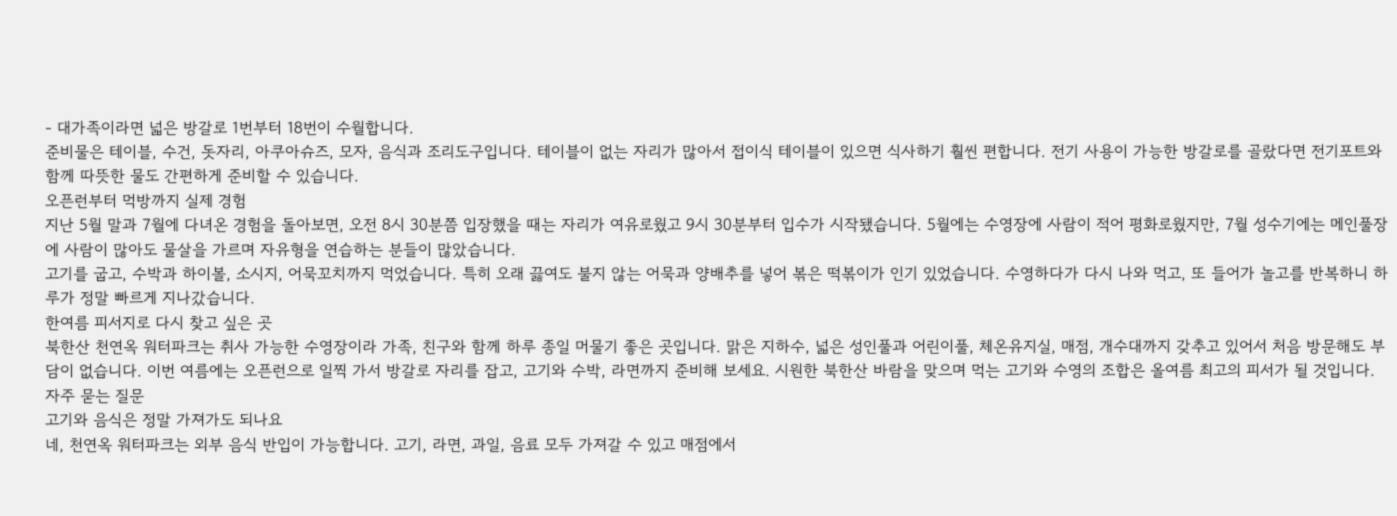- 대가족이라면 넓은 방갈로 1번부터 18번이 수월합니다.
준비물은 테이블, 수건, 돗자리, 아쿠아슈즈, 모자, 음식과 조리도구입니다. 테이블이 없는 자리가 많아서 접이식 테이블이 있으면 식사하기 훨씬 편합니다. 전기 사용이 가능한 방갈로를 골랐다면 전기포트와 함께 따뜻한 물도 간편하게 준비할 수 있습니다.
오픈런부터 먹방까지 실제 경험
지난 5월 말과 7월에 다녀온 경험을 돌아보면, 오전 8시 30분쯤 입장했을 때는 자리가 여유로웠고 9시 30분부터 입수가 시작됐습니다. 5월에는 수영장에 사람이 적어 평화로웠지만, 7월 성수기에는 메인풀장에 사람이 많아도 물살을 가르며 자유형을 연습하는 분들이 많았습니다.
고기를 굽고, 수박과 하이볼, 소시지, 어묵꼬치까지 먹었습니다. 특히 오래 끓여도 불지 않는 어묵과 양배추를 넣어 볶은 떡볶이가 인기 있었습니다. 수영하다가 다시 나와 먹고, 또 들어가 놀고를 반복하니 하루가 정말 빠르게 지나갔습니다.
한여름 피서지로 다시 찾고 싶은 곳
북한산 천연옥 워터파크는 취사 가능한 수영장이라 가족, 친구와 함께 하루 종일 머물기 좋은 곳입니다. 맑은 지하수, 넓은 성인풀과 어린이풀, 체온유지실, 매점, 개수대까지 갖추고 있어서 처음 방문해도 부담이 없습니다. 이번 여름에는 오픈런으로 일찍 가서 방갈로 자리를 잡고, 고기와 수박, 라면까지 준비해 보세요. 시원한 북한산 바람을 맞으며 먹는 고기와 수영의 조합은 올여름 최고의 피서가 될 것입니다.
자주 묻는 질문
고기와 음식은 정말 가져가도 되나요
네, 천연옥 워터파크는 외부 음식 반입이 가능합니다. 고기, 라면, 과일, 음료 모두 가져갈 수 있고 매점에서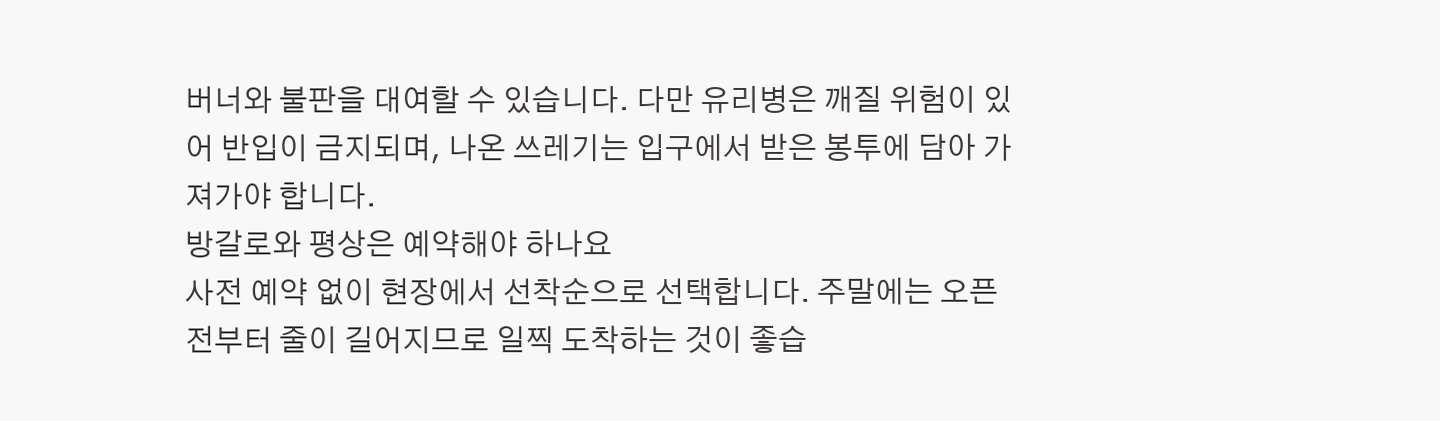버너와 불판을 대여할 수 있습니다. 다만 유리병은 깨질 위험이 있어 반입이 금지되며, 나온 쓰레기는 입구에서 받은 봉투에 담아 가져가야 합니다.
방갈로와 평상은 예약해야 하나요
사전 예약 없이 현장에서 선착순으로 선택합니다. 주말에는 오픈 전부터 줄이 길어지므로 일찍 도착하는 것이 좋습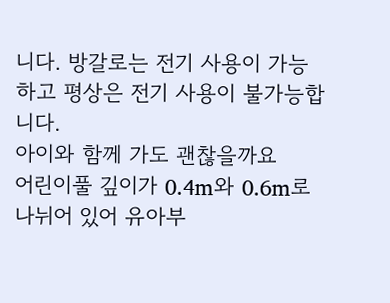니다. 방갈로는 전기 사용이 가능하고 평상은 전기 사용이 불가능합니다.
아이와 함께 가도 괜찮을까요
어린이풀 깊이가 0.4m와 0.6m로 나뉘어 있어 유아부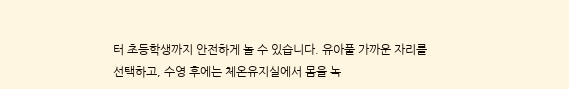터 초등학생까지 안전하게 놀 수 있습니다. 유아풀 가까운 자리를 선택하고, 수영 후에는 체온유지실에서 몸을 녹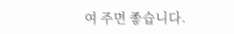여 주면 좋습니다.